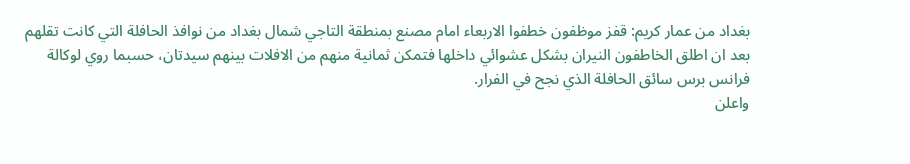بغداد من عمار كريم: قفز موظفون خطفوا الاربعاء امام مصنع بمنطقة التاجي شمال بغداد من نوافذ الحافلة التي كانت تقلهم بعد ان اطلق الخاطفون النيران بشكل عشوائي داخلها فتمكن ثمانية منهم من الافلات بينهم سيدتان، حسبما روي لوكالة فرانس برس سائق الحافلة الذي نجح في الفرار.
واعلن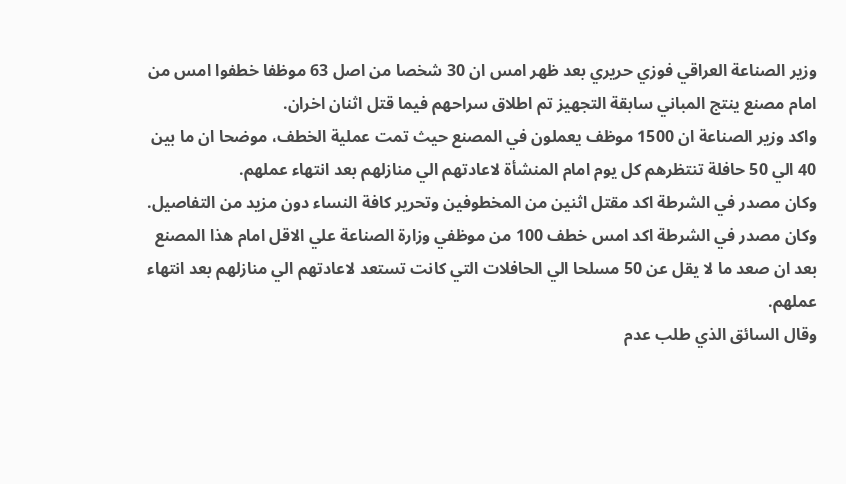وزير الصناعة العراقي فوزي حريري بعد ظهر امس ان 30 شخصا من اصل 63 موظفا خطفوا امس من امام مصنع ينتج المباني سابقة التجهيز تم اطلاق سراحهم فيما قتل اثنان اخران.
واكد وزير الصناعة ان 1500 موظف يعملون في المصنع حيث تمت عملية الخطف، موضحا ان ما بين 40 الي 50 حافلة تنتظرهم كل يوم امام المنشأة لاعادتهم الي منازلهم بعد انتهاء عملهم.
وكان مصدر في الشرطة اكد مقتل اثنين من المخطوفين وتحرير كافة النساء دون مزيد من التفاصيل.
وكان مصدر في الشرطة اكد امس خطف 100 من موظفي وزارة الصناعة علي الاقل امام هذا المصنع بعد ان صعد ما لا يقل عن 50 مسلحا الي الحافلات التي كانت تستعد لاعادتهم الي منازلهم بعد انتهاء عملهم.
وقال السائق الذي طلب عدم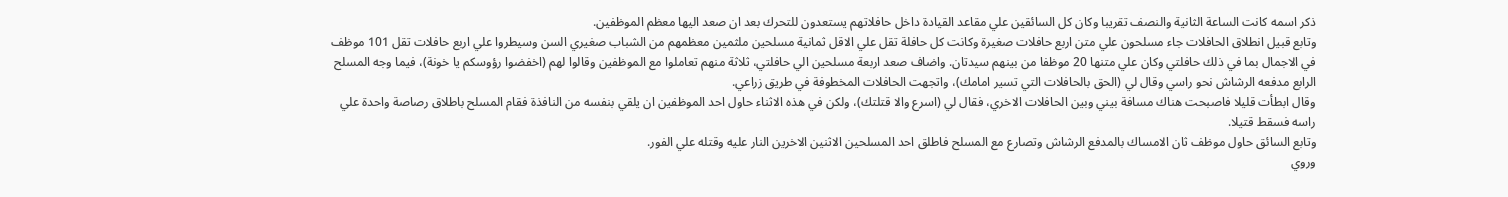ذكر اسمه كانت الساعة الثانية والنصف تقريبا وكان كل السائقين علي مقاعد القيادة داخل حافلاتهم يستعدون للتحرك بعد ان صعد اليها معظم الموظفين.
وتابع قبيل انطلاق الحافلات جاء مسلحون علي متن اربع حافلات صغيرة وكانت كل حافلة تقل علي الاقل ثمانية مسلحين ملثمين معظمهم من الشباب صغيري السن وسيطروا علي اربع حافلات تقل 101 موظف في الاجمال بما في ذلك حافلتي وكان علي متنها 20 موظفا من بينهم سيدتان. واضاف صعد اربعة مسلحين الي حافلتي، ثلاثة منهم تعاملوا مع الموظفين وقالوا لهم (اخفضوا رؤوسكم يا خونة)، فيما وجه المسلح الرابع مدفعه الرشاش نحو راسي وقال لي (الحق بالحافلات التي تسير امامك)، واتجهت الحافلات المخطوفة في طريق زراعي.
وقال ابطأت قليلا فاصبحت هناك مسافة بيني وبين الحافلات الاخري، فقال لي (اسرع والا قتلتك)، ولكن في هذه الاثناء حاول احد الموظفين ان يلقي بنفسه من النافذة فقام المسلح باطلاق رصاصة واحدة علي راسه فسقط قتيلا.
وتابع السائق حاول موظف ثان الامساك بالمدفع الرشاش وتصارع مع المسلح فاطلق احد المسلحين الاثنين الاخرين النار عليه وقتله علي الفور.
وروي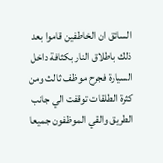السائق ان الخاطفين قاموا بعد ذلك باطلاق النار بكثافة داخل السيارة فجرح موظف ثالث ومن كثرة الطلقات توقفت الي جانب الطريق والقي الموظفون جميعا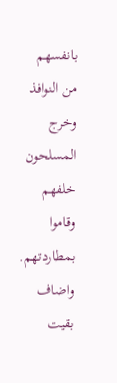بانفسهم من النوافذ وخرج المسلحون خلفهم وقاموا بمطاردتهم.
واضاف بقيت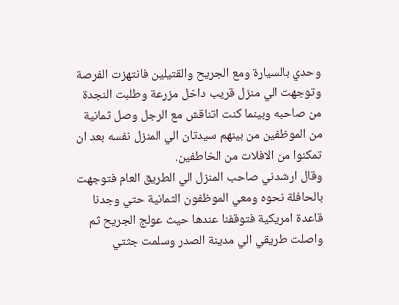وحدي بالسيارة ومع الجريح والقتيلين فانتهزت الفرصة وتوجهت الي منزل قريب داخل مزرعة وطلبت النجدة من صاحبه وبينما كنت اتناقش مع الرجل وصل ثمانية من الموظفين من بينهم سيدتان الي المنزل نفسه بعد ان تمكنوا من الافلات من الخاطفين.
وقال ارشدني صاحب المنزل الي الطريق العام فتوجهت بالحافلة نحوه ومعي الموظفون الثمانية حتي وجدنا قاعدة امريكية فتوقفنا عندها حيث عولج الجريح ثم واصلت طريقي الي مدينة الصدر وسلمت جثتي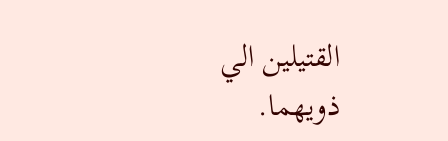القتيلين الي ذويهما.